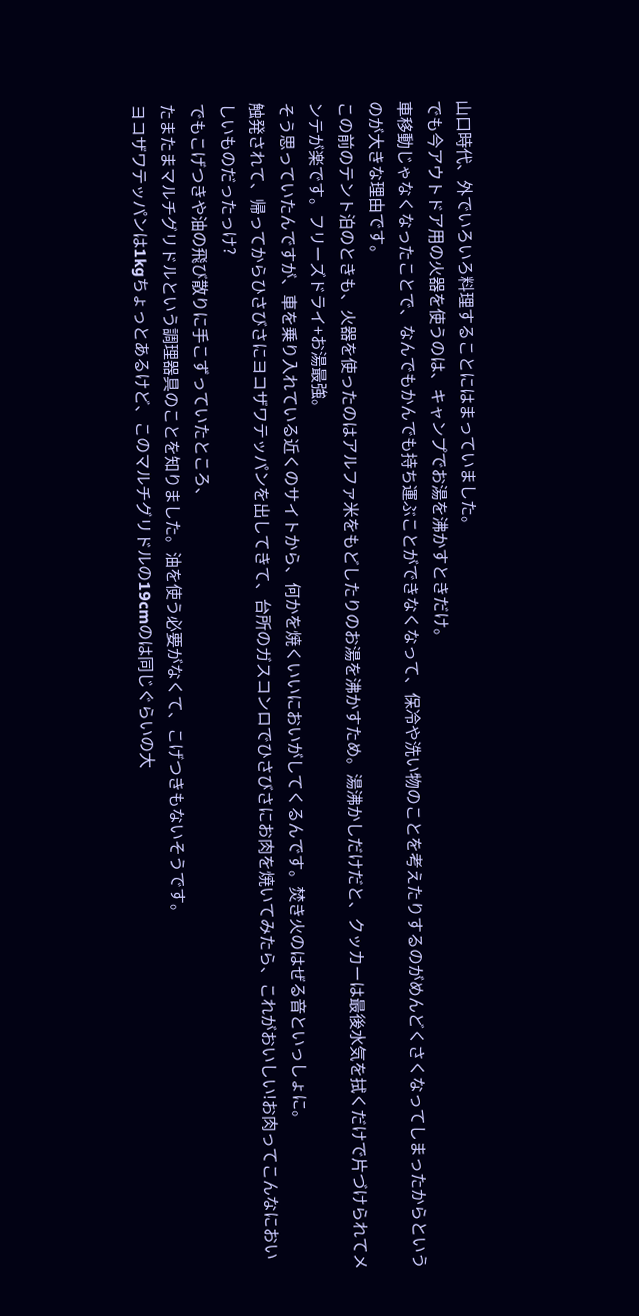山口時代、外でいろいろ料理することにはまっていました。
でも今アウトドア用の火器を使うのは、キャンプでお湯を沸かすときだけ。
車移動じゃなくなったことで、なんでもかんでも持ち運ぶことができなくなって、保冷や洗い物のことを考えたりするのがめんどくさくなってしまったからというのが大きな理由です。
この前のテント泊のときも、火器を使ったのはアルファ米をもどしたりのお湯を沸かすため。湯沸かしだけだと、クッカーは最後水気を拭くだけで片づけられてメンテが楽です。フリーズドライ+お湯最強。
そう思っていたんですが、車を乗り入れている近くのサイトから、何かを焼くいいにおいがしてくるんです。焚き火のはぜる音といっしょに。
触発されて、帰ってからひさびさにヨコザワテッパンを出してきて、台所のガスコンロでひさびさにお肉を焼いてみたら、これがおいしい!お肉ってこんなにおいしいものだったっけ?
でもこげつきや油の飛び散りに手こずっていたところ、
たまたまマルチグリドルという調理器具のことを知りました。油を使う必要がなくて、こげつきもないそうです。
ヨコザワテッパンは1kgちょっとあるけど、このマルチグリドルの19cmのは同じぐらいの大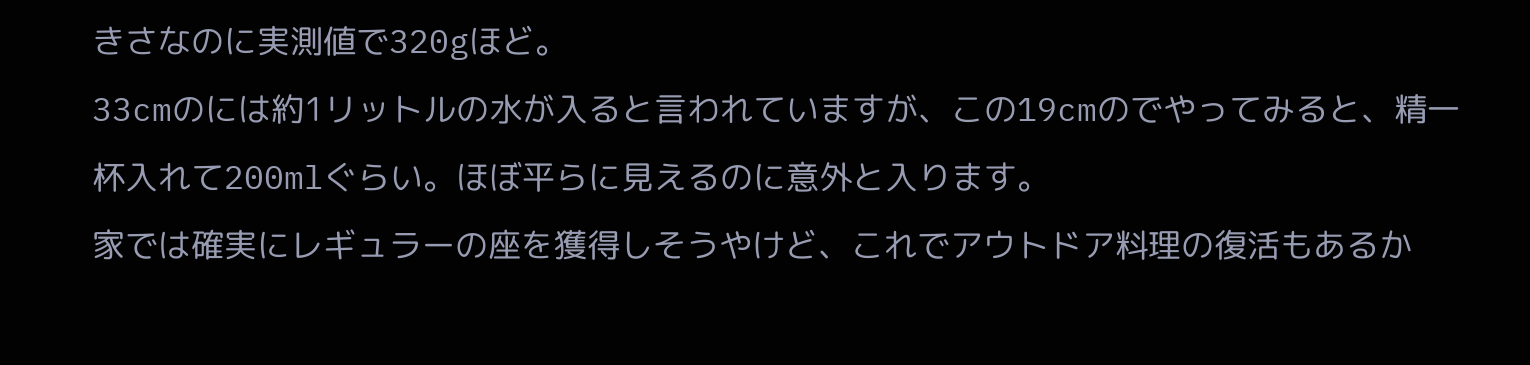きさなのに実測値で320gほど。
33cmのには約1リットルの水が入ると言われていますが、この19cmのでやってみると、精一杯入れて200mlぐらい。ほぼ平らに見えるのに意外と入ります。
家では確実にレギュラーの座を獲得しそうやけど、これでアウトドア料理の復活もあるか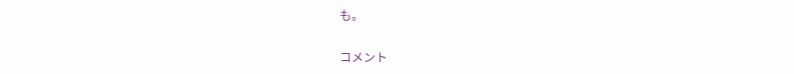も。

コメント